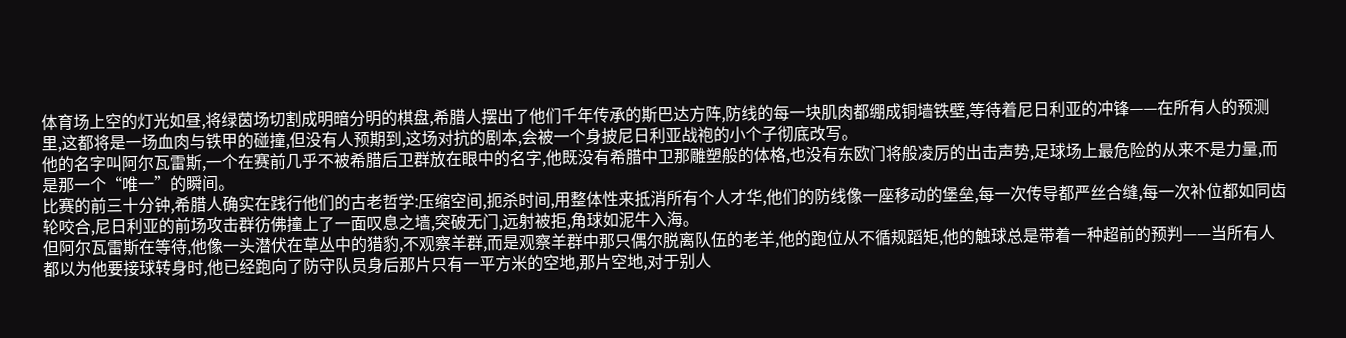体育场上空的灯光如昼,将绿茵场切割成明暗分明的棋盘,希腊人摆出了他们千年传承的斯巴达方阵,防线的每一块肌肉都绷成铜墙铁壁,等待着尼日利亚的冲锋——在所有人的预测里,这都将是一场血肉与铁甲的碰撞,但没有人预期到,这场对抗的剧本,会被一个身披尼日利亚战袍的小个子彻底改写。
他的名字叫阿尔瓦雷斯,一个在赛前几乎不被希腊后卫群放在眼中的名字,他既没有希腊中卫那雕塑般的体格,也没有东欧门将般凌厉的出击声势,足球场上最危险的从来不是力量,而是那一个“唯一”的瞬间。
比赛的前三十分钟,希腊人确实在践行他们的古老哲学:压缩空间,扼杀时间,用整体性来抵消所有个人才华,他们的防线像一座移动的堡垒,每一次传导都严丝合缝,每一次补位都如同齿轮咬合,尼日利亚的前场攻击群彷佛撞上了一面叹息之墙,突破无门,远射被拒,角球如泥牛入海。
但阿尔瓦雷斯在等待,他像一头潜伏在草丛中的猎豹,不观察羊群,而是观察羊群中那只偶尔脱离队伍的老羊,他的跑位从不循规蹈矩,他的触球总是带着一种超前的预判——当所有人都以为他要接球转身时,他已经跑向了防守队员身后那片只有一平方米的空地,那片空地,对于别人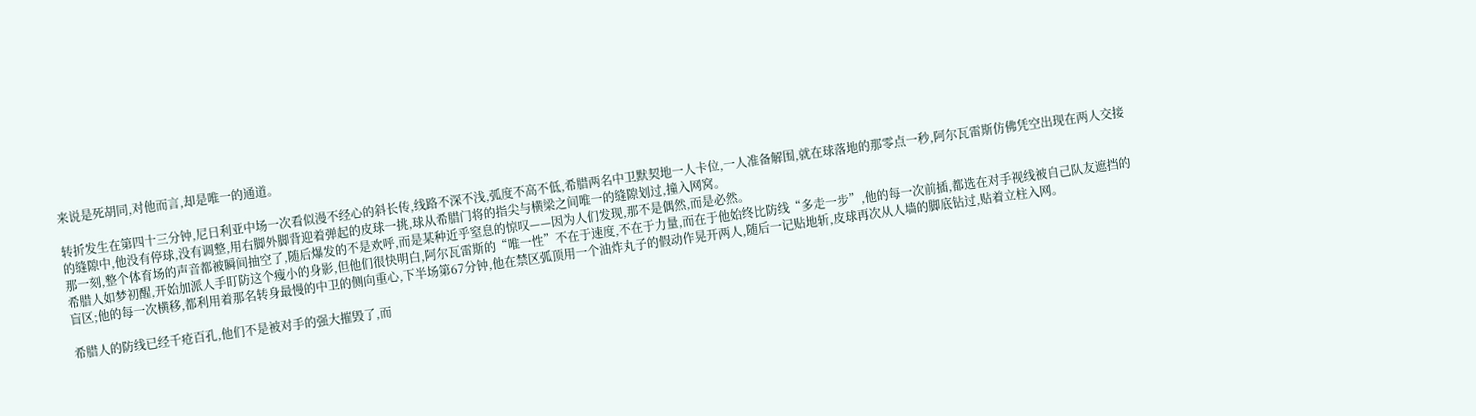来说是死胡同,对他而言,却是唯一的通道。

转折发生在第四十三分钟,尼日利亚中场一次看似漫不经心的斜长传,线路不深不浅,弧度不高不低,希腊两名中卫默契地一人卡位,一人准备解围,就在球落地的那零点一秒,阿尔瓦雷斯仿佛凭空出现在两人交接的缝隙中,他没有停球,没有调整,用右脚外脚背迎着弹起的皮球一挑,球从希腊门将的指尖与横梁之间唯一的缝隙划过,撞入网窝。
那一刻,整个体育场的声音都被瞬间抽空了,随后爆发的不是欢呼,而是某种近乎窒息的惊叹——因为人们发现,那不是偶然,而是必然。
希腊人如梦初醒,开始加派人手盯防这个瘦小的身影,但他们很快明白,阿尔瓦雷斯的“唯一性”不在于速度,不在于力量,而在于他始终比防线“多走一步”,他的每一次前插,都选在对手视线被自己队友遮挡的盲区;他的每一次横移,都利用着那名转身最慢的中卫的侧向重心,下半场第67分钟,他在禁区弧顶用一个油炸丸子的假动作晃开两人,随后一记贴地斩,皮球再次从人墙的脚底钻过,贴着立柱入网。

希腊人的防线已经千疮百孔,他们不是被对手的强大摧毁了,而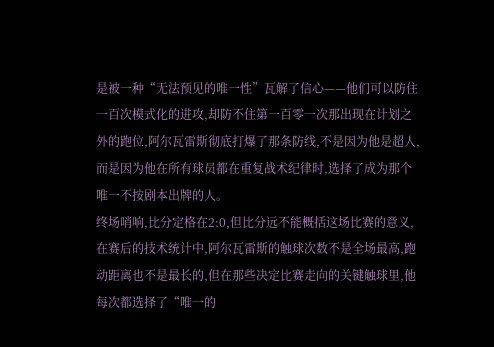是被一种“无法预见的唯一性”瓦解了信心——他们可以防住一百次模式化的进攻,却防不住第一百零一次那出现在计划之外的跑位,阿尔瓦雷斯彻底打爆了那条防线,不是因为他是超人,而是因为他在所有球员都在重复战术纪律时,选择了成为那个唯一不按剧本出牌的人。
终场哨响,比分定格在2:0,但比分远不能概括这场比赛的意义,在赛后的技术统计中,阿尔瓦雷斯的触球次数不是全场最高,跑动距离也不是最长的,但在那些决定比赛走向的关键触球里,他每次都选择了“唯一的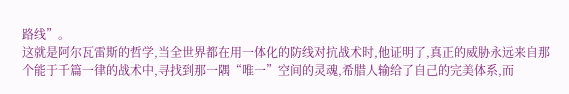路线”。
这就是阿尔瓦雷斯的哲学,当全世界都在用一体化的防线对抗战术时,他证明了,真正的威胁永远来自那个能于千篇一律的战术中,寻找到那一隅“唯一”空间的灵魂,希腊人输给了自己的完美体系,而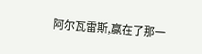阿尔瓦雷斯,赢在了那一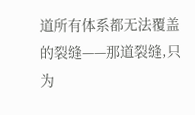道所有体系都无法覆盖的裂缝——那道裂缝,只为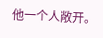他一个人敞开。